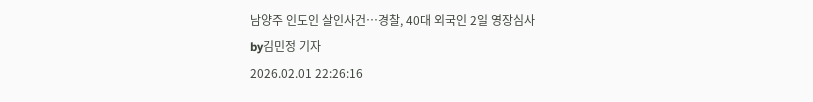남양주 인도인 살인사건…경찰, 40대 외국인 2일 영장심사
by김민정 기자
2026.02.01 22:26:16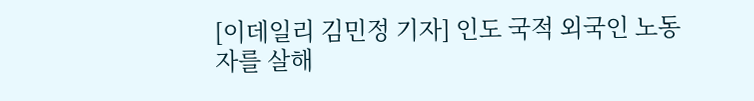[이데일리 김민정 기자] 인도 국적 외국인 노동자를 살해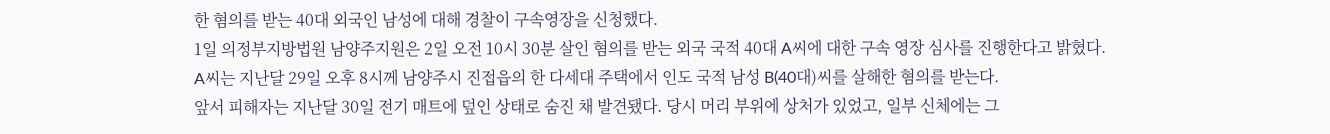한 혐의를 받는 40대 외국인 남성에 대해 경찰이 구속영장을 신청했다.
1일 의정부지방법원 남양주지원은 2일 오전 10시 30분 살인 혐의를 받는 외국 국적 40대 A씨에 대한 구속 영장 심사를 진행한다고 밝혔다.
A씨는 지난달 29일 오후 8시께 남양주시 진접읍의 한 다세대 주택에서 인도 국적 남성 B(40대)씨를 살해한 혐의를 받는다.
앞서 피해자는 지난달 30일 전기 매트에 덮인 상태로 숨진 채 발견됐다. 당시 머리 부위에 상처가 있었고, 일부 신체에는 그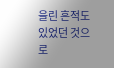을린 흔적도 있었던 것으로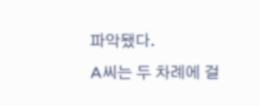파악됐다.
A씨는 두 차례에 걸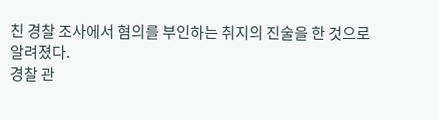친 경찰 조사에서 혐의를 부인하는 취지의 진술을 한 것으로 알려졌다.
경찰 관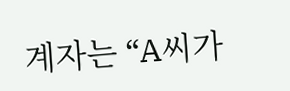계자는 “A씨가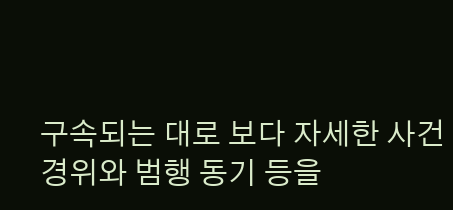구속되는 대로 보다 자세한 사건 경위와 범행 동기 등을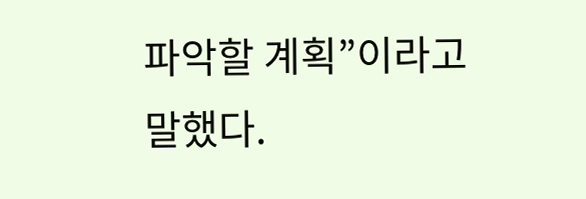파악할 계획”이라고 말했다.